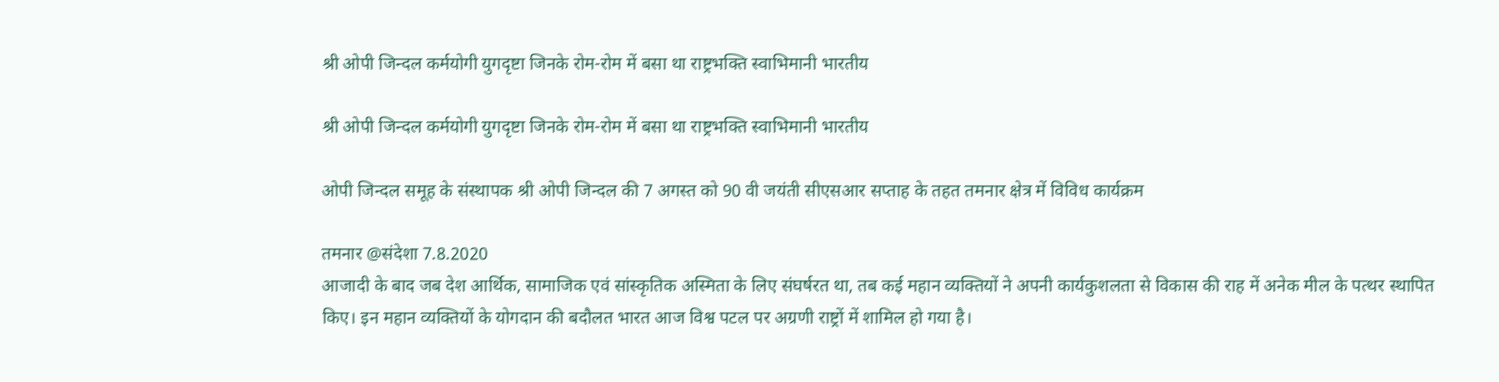श्री ओपी जिन्दल कर्मयोगी युगदृष्टा जिनके रोम-रोम में बसा था राष्ट्रभक्ति स्वाभिमानी भारतीय

श्री ओपी जिन्दल कर्मयोगी युगदृष्टा जिनके रोम-रोम में बसा था राष्ट्रभक्ति स्वाभिमानी भारतीय

ओपी जिन्दल समूह के संस्थापक श्री ओपी जिन्दल की 7 अगस्त को 90 वी जयंती सीएसआर सप्ताह के तहत तमनार क्षेत्र में विविध कार्यक्रम

तमनार @संदेशा 7.8.2020
आजादी के बाद जब देश आर्थिक, सामाजिक एवं सांस्कृतिक अस्मिता के लिए संघर्षरत था, तब कई महान व्यक्तियों ने अपनी कार्यकुशलता से विकास की राह में अनेक मील के पत्थर स्थापित किए। इन महान व्यक्तियों के योगदान की बदौलत भारत आज विश्व पटल पर अग्रणी राष्ट्रों में शामिल हो गया है।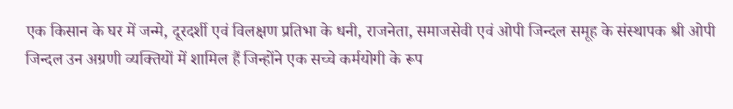एक किसान के घर में जन्मे, दूरदर्शी एवं विलक्षण प्रतिभा के धनी, राजनेता, समाजसेवी एवं ओपी जिन्दल समूह के संस्थापक श्री ओपी जिन्दल उन अग्रणी व्यक्तियों में शामिल हैं जिन्होंने एक सच्चे कर्मयोगी के रूप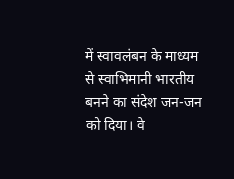में स्वावलंबन के माध्यम से स्वाभिमानी भारतीय बनने का संदेश जन-जन को दिया। वे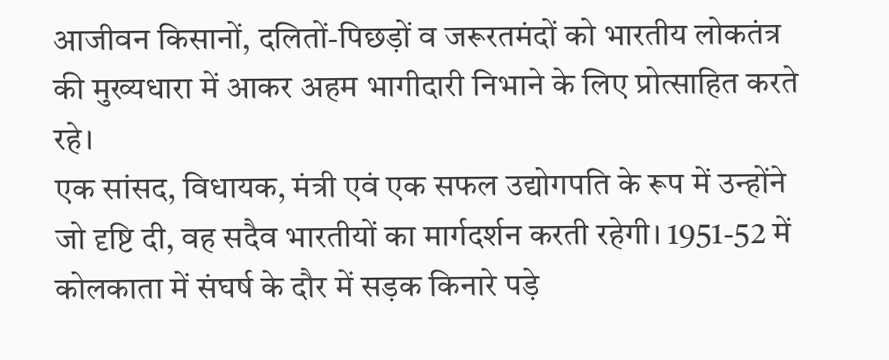आजीवन किसानों, दलितों-पिछड़ों व जरूरतमंदों को भारतीय लोकतंत्र की मुख्यधारा में आकर अहम भागीदारी निभाने के लिए प्रोत्साहित करते रहे।
एक सांसद, विधायक, मंत्री एवं एक सफल उद्योगपति के रूप में उन्होंने जो दृष्टि दी, वह सदैव भारतीयों का मार्गदर्शन करती रहेगी। 1951-52 में कोलकाता में संघर्ष के दौर में सड़क किनारे पड़े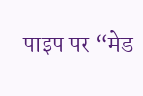पाइप पर “मेड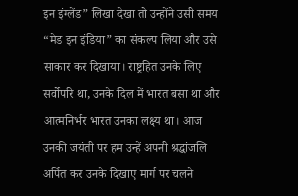इन इंग्लेंड” लिखा देखा तो उन्होंने उसी समय “मेड इन इंडिया” का संकल्प लिया और उसे साकार कर दिखाया। राष्ट्रहित उनके लिए सर्वोपरि था, उनके दिल में भारत बसा था और आत्मनिर्भर भारत उनका लक्ष्य था। आज उनकी जयंती पर हम उन्हें अपनी श्रद्धांजलि अर्पित कर उनके दिखाए मार्ग पर चलने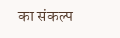का संकल्प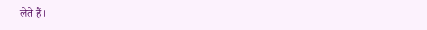लेते हैं।